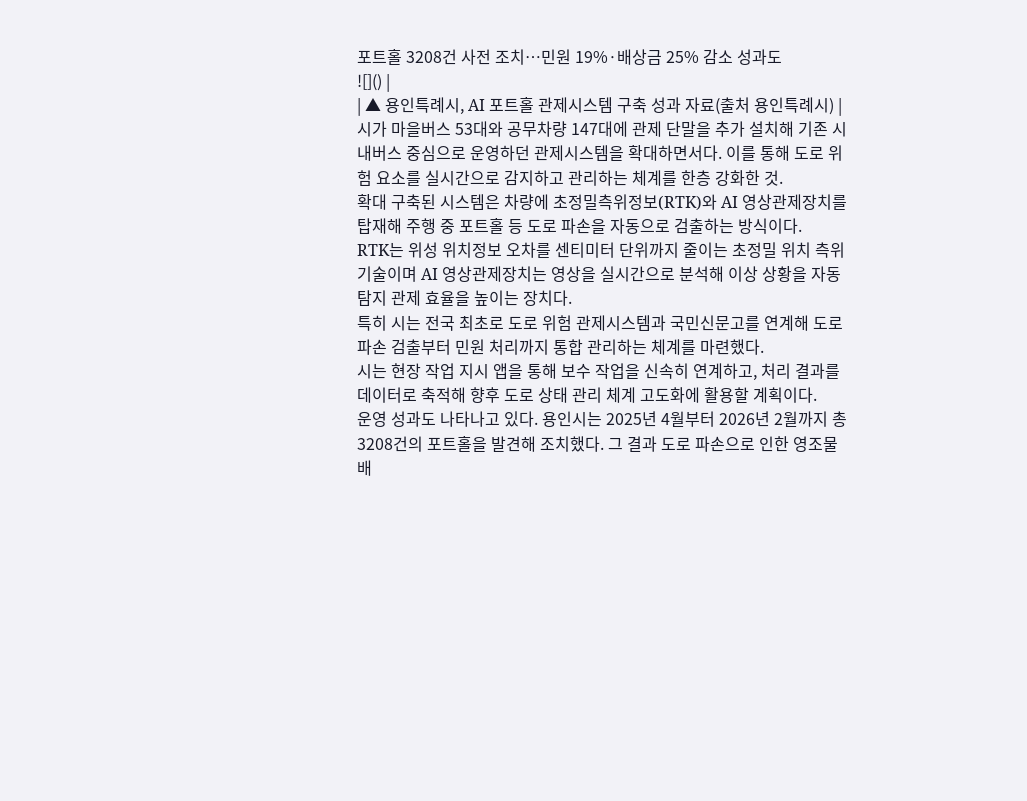포트홀 3208건 사전 조치…민원 19%·배상금 25% 감소 성과도
![]() |
| ▲ 용인특례시, AI 포트홀 관제시스템 구축 성과 자료(출처 용인특례시) |
시가 마을버스 53대와 공무차량 147대에 관제 단말을 추가 설치해 기존 시내버스 중심으로 운영하던 관제시스템을 확대하면서다. 이를 통해 도로 위험 요소를 실시간으로 감지하고 관리하는 체계를 한층 강화한 것.
확대 구축된 시스템은 차량에 초정밀측위정보(RTK)와 AI 영상관제장치를 탑재해 주행 중 포트홀 등 도로 파손을 자동으로 검출하는 방식이다.
RTK는 위성 위치정보 오차를 센티미터 단위까지 줄이는 초정밀 위치 측위 기술이며 AI 영상관제장치는 영상을 실시간으로 분석해 이상 상황을 자동 탐지 관제 효율을 높이는 장치다.
특히 시는 전국 최초로 도로 위험 관제시스템과 국민신문고를 연계해 도로 파손 검출부터 민원 처리까지 통합 관리하는 체계를 마련했다.
시는 현장 작업 지시 앱을 통해 보수 작업을 신속히 연계하고, 처리 결과를 데이터로 축적해 향후 도로 상태 관리 체계 고도화에 활용할 계획이다.
운영 성과도 나타나고 있다. 용인시는 2025년 4월부터 2026년 2월까지 총 3208건의 포트홀을 발견해 조치했다. 그 결과 도로 파손으로 인한 영조물 배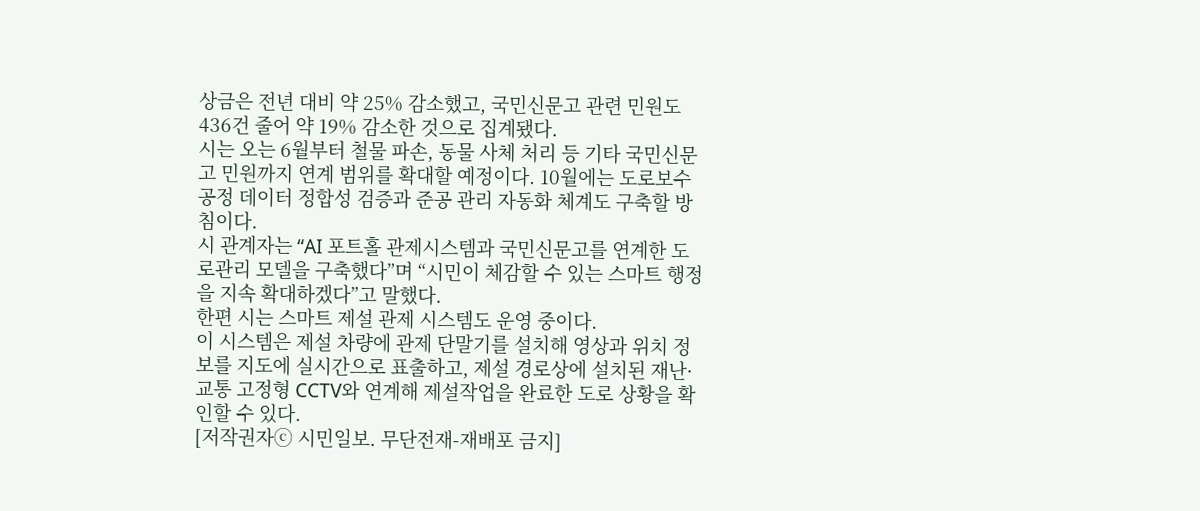상금은 전년 대비 약 25% 감소했고, 국민신문고 관련 민원도 436건 줄어 약 19% 감소한 것으로 집계됐다.
시는 오는 6월부터 철물 파손, 동물 사체 처리 등 기타 국민신문고 민원까지 연계 범위를 확대할 예정이다. 10월에는 도로보수 공정 데이터 정합성 검증과 준공 관리 자동화 체계도 구축할 방침이다.
시 관계자는 “AI 포트홀 관제시스템과 국민신문고를 연계한 도로관리 모델을 구축했다”며 “시민이 체감할 수 있는 스마트 행정을 지속 확대하겠다”고 말했다.
한편 시는 스마트 제설 관제 시스템도 운영 중이다.
이 시스템은 제설 차량에 관제 단말기를 설치해 영상과 위치 정보를 지도에 실시간으로 표출하고, 제설 경로상에 설치된 재난·교통 고정형 CCTV와 연계해 제설작업을 완료한 도로 상황을 확인할 수 있다.
[저작권자ⓒ 시민일보. 무단전재-재배포 금지]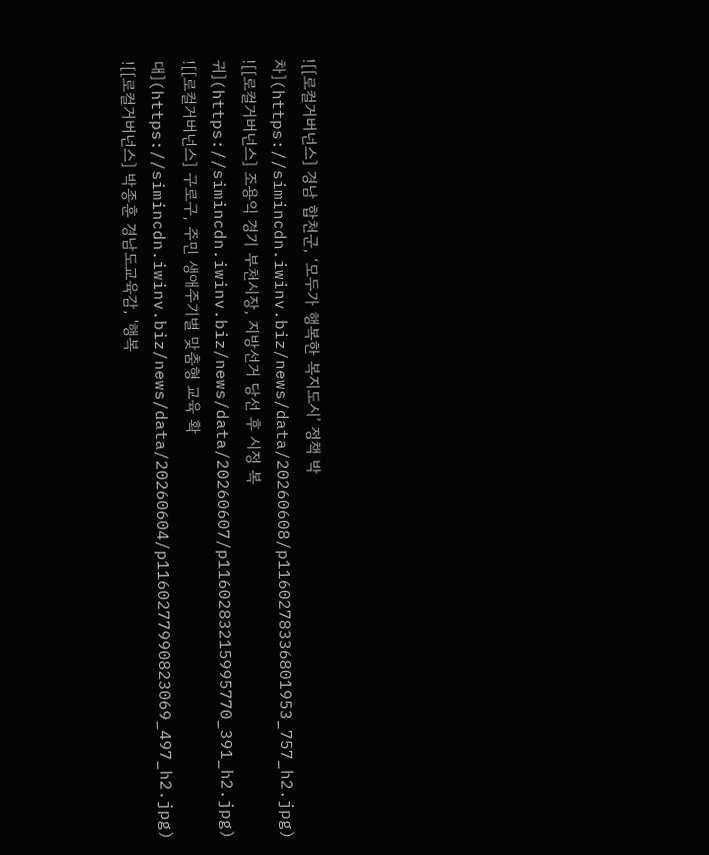![[로컬거버넌스] 경남 합천군, ‘모두가 행복한 복지도시’ 정책 박차](https://simincdn.iwinv.biz/news/data/20260608/p1160278336801953_757_h2.jpg)
![[로컬거버넌스] 조용익 경기 부천시장, 지방선거 당선 후 시정 복귀](https://simincdn.iwinv.biz/news/data/20260607/p1160283215995770_391_h2.jpg)
![[로컬거버넌스] 구로구, 주민 생애주기별 맞춤형 교육 확대](https://simincdn.iwinv.biz/news/data/20260604/p1160277990823069_497_h2.jpg)
![[로컬거버넌스] 박종훈 경남도교육감, '행복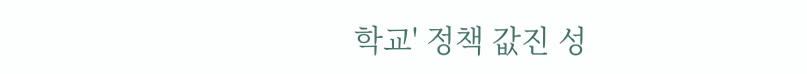학교' 정책 값진 성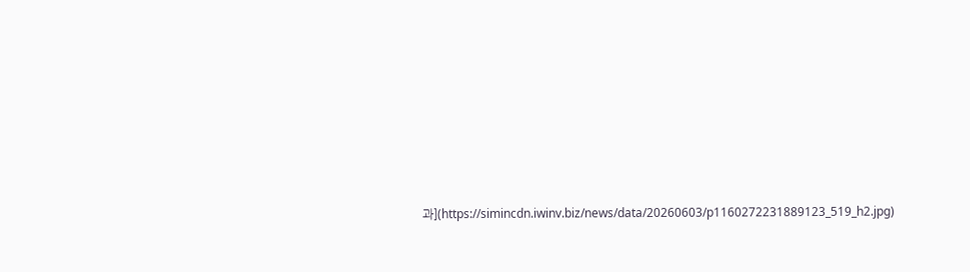과](https://simincdn.iwinv.biz/news/data/20260603/p1160272231889123_519_h2.jpg)